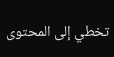تخطي إلى المحتوى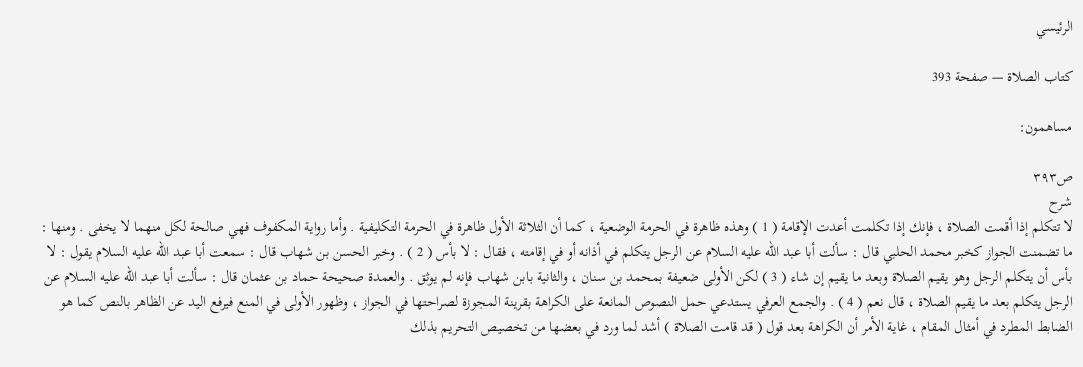الرئيسي

كتاب الصلاة — صفحة 393

مساهمون:

ص٣٩٣
شرح
لا تتكلم إذا أقمت الصلاة ، فإنك إذا تكلمت أعدت الإقامة ( 1 ) وهذه ظاهرة في الحرمة الوضعية ، كما أن الثلاثة الأول ظاهرة في الحرمة التكليفية . وأما رواية المكفوف فهي صالحة لكل منهما لا يخفى . ومنها : ما تضمنت الجواز كخبر محمد الحلبي قال : سألت أبا عبد الله عليه السلام عن الرجل يتكلم في أذانه أو في إقامته ، فقال : لا بأس ( 2 ) . وخبر الحسن بن شهاب قال : سمعت أبا عبد الله عليه السلام يقول : لا بأس أن يتكلم الرجل وهو يقيم الصلاة وبعد ما يقيم إن شاء ( 3 ) لكن الأولى ضعيفة بمحمد بن سنان ، والثانية بابن شهاب فإنه لم يوثق . والعمدة صحيحة حماد بن عثمان قال : سألت أبا عبد الله عليه السلام عن الرجل يتكلم بعد ما يقيم الصلاة ، قال نعم ( 4 ) . والجمع العرفي يستدعي حمل النصوص المانعة على الكراهة بقرينة المجوزة لصراحتها في الجواز ، وظهور الأولى في المنع فيرفع اليد عن الظاهر بالنص كما هو الضابط المطرد في أمثال المقام ، غاية الأمر أن الكراهة بعد قول ( قد قامت الصلاة ) أشد لما ورد في بعضها من تخصيص التحريم بذلك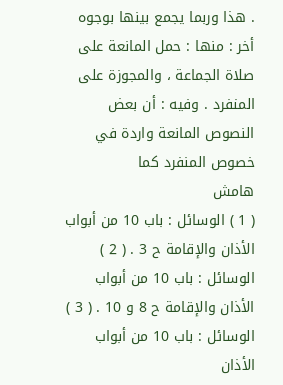. هذا وربما يجمع بينها بوجوه أخر : منها : حمل المانعة على صلاة الجماعة ، والمجوزة على المنفرد . وفيه : أن بعض النصوص المانعة واردة في خصوص المنفرد كما
هامش
( 1 ) الوسائل : باب 10 من أبواب الأذان والإقامة ح 3 . ( 2 ) الوسائل : باب 10 من أبواب الأذان والإقامة ح 8 و 10 . ( 3 ) الوسائل : باب 10 من أبواب الأذان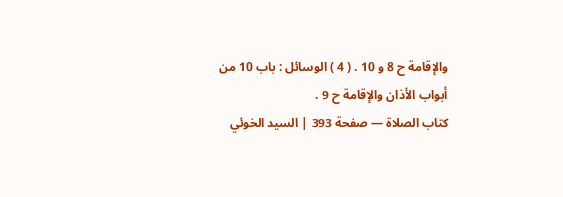والإقامة ح 8 و 10 . ( 4 ) الوسائل : باب 10 من أبواب الأذان والإقامة ح 9 .
كتاب الصلاة — صفحة 393 | السيد الخوئي